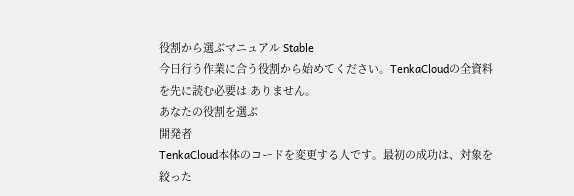役割から選ぶマニュアル Stable
今日行う作業に合う役割から始めてください。TenkaCloudの全資料を先に読む必要は ありません。
あなたの役割を選ぶ
開発者
TenkaCloud本体のコードを変更する人です。最初の成功は、対象を絞った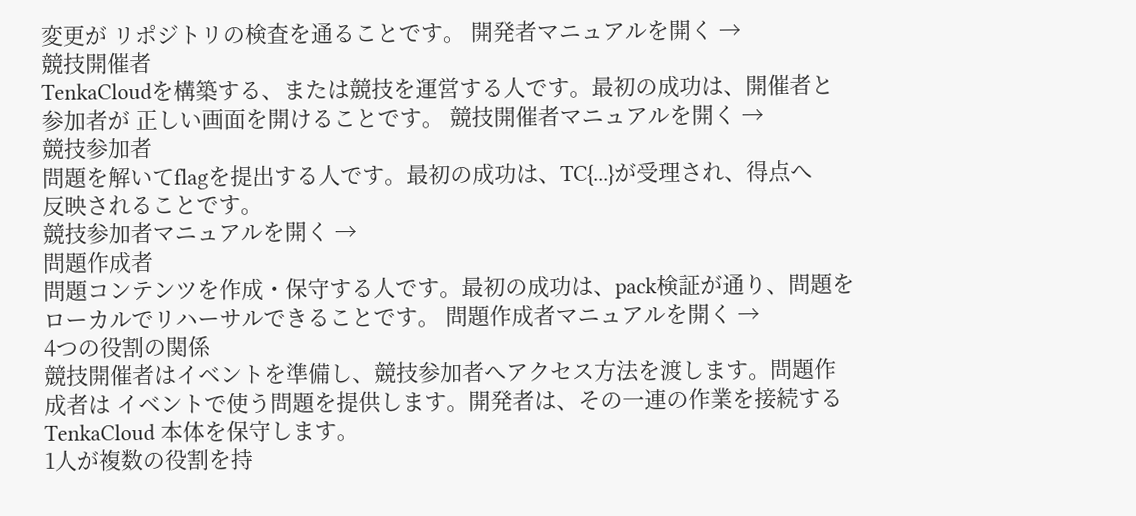変更が リポジトリの検査を通ることです。 開発者マニュアルを開く →
競技開催者
TenkaCloudを構築する、または競技を運営する人です。最初の成功は、開催者と参加者が 正しい画面を開けることです。 競技開催者マニュアルを開く →
競技参加者
問題を解いてflagを提出する人です。最初の成功は、TC{...}が受理され、得点へ
反映されることです。
競技参加者マニュアルを開く →
問題作成者
問題コンテンツを作成・保守する人です。最初の成功は、pack検証が通り、問題を ローカルでリハーサルできることです。 問題作成者マニュアルを開く →
4つの役割の関係
競技開催者はイベントを準備し、競技参加者へアクセス方法を渡します。問題作成者は イベントで使う問題を提供します。開発者は、その一連の作業を接続するTenkaCloud 本体を保守します。
1人が複数の役割を持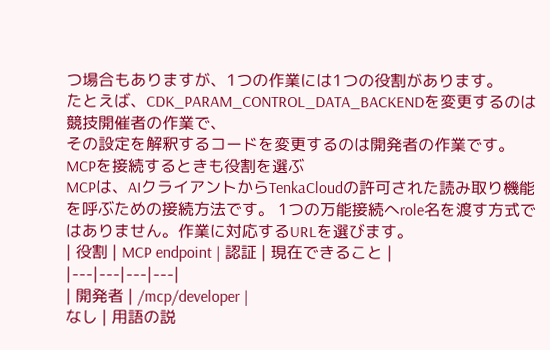つ場合もありますが、1つの作業には1つの役割があります。
たとえば、CDK_PARAM_CONTROL_DATA_BACKENDを変更するのは競技開催者の作業で、
その設定を解釈するコードを変更するのは開発者の作業です。
MCPを接続するときも役割を選ぶ
MCPは、AIクライアントからTenkaCloudの許可された読み取り機能を呼ぶための接続方法です。 1つの万能接続へrole名を渡す方式ではありません。作業に対応するURLを選びます。
| 役割 | MCP endpoint | 認証 | 現在できること |
|---|---|---|---|
| 開発者 | /mcp/developer |
なし | 用語の説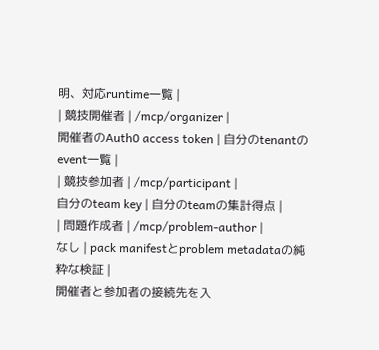明、対応runtime一覧 |
| 競技開催者 | /mcp/organizer |
開催者のAuth0 access token | 自分のtenantのevent一覧 |
| 競技参加者 | /mcp/participant |
自分のteam key | 自分のteamの集計得点 |
| 問題作成者 | /mcp/problem-author |
なし | pack manifestとproblem metadataの純粋な検証 |
開催者と参加者の接続先を入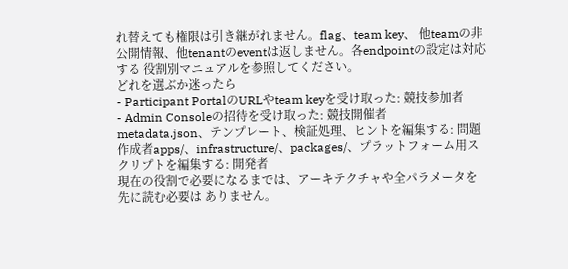れ替えても権限は引き継がれません。flag、team key、 他teamの非公開情報、他tenantのeventは返しません。各endpointの設定は対応する 役割別マニュアルを参照してください。
どれを選ぶか迷ったら
- Participant PortalのURLやteam keyを受け取った: 競技参加者
- Admin Consoleの招待を受け取った: 競技開催者
metadata.json、テンプレート、検証処理、ヒントを編集する: 問題作成者apps/、infrastructure/、packages/、プラットフォーム用スクリプトを編集する: 開発者
現在の役割で必要になるまでは、アーキテクチャや全パラメータを先に読む必要は ありません。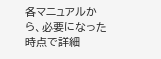各マニュアルから、必要になった時点で詳細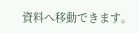資料へ移動できます。